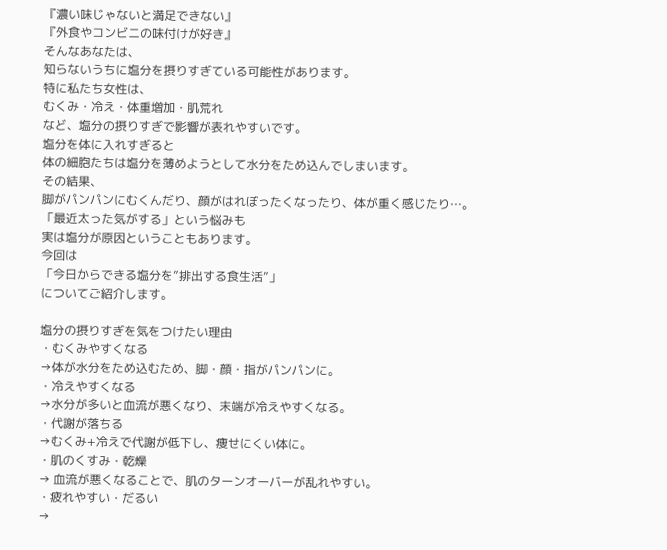『濃い味じゃないと満足できない』
『外食やコンビニの味付けが好き』
そんなあなたは、
知らないうちに塩分を摂りすぎている可能性があります。
特に私たち女性は、
むくみ・冷え・体重増加・肌荒れ
など、塩分の摂りすぎで影響が表れやすいです。
塩分を体に入れすぎると
体の細胞たちは塩分を薄めようとして水分をため込んでしまいます。
その結果、
脚がパンパンにむくんだり、顔がはれぼったくなったり、体が重く感じたり…。
「最近太った気がする」という悩みも
実は塩分が原因ということもあります。
今回は
「今日からできる塩分を”排出する食生活”」
についてご紹介します。

塩分の摂りすぎを気をつけたい理由
・むくみやすくなる
→体が水分をため込むため、脚・顔・指がパンパンに。
・冷えやすくなる
→水分が多いと血流が悪くなり、末端が冷えやすくなる。
・代謝が落ちる
→むくみ+冷えで代謝が低下し、痩せにくい体に。
・肌のくすみ・乾燥
→ 血流が悪くなることで、肌のターンオーバーが乱れやすい。
・疲れやすい・だるい
→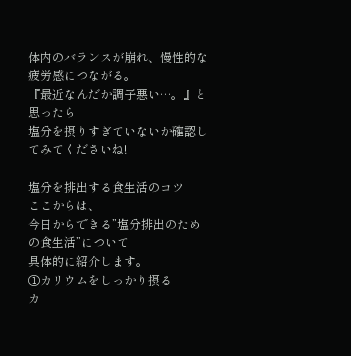体内のバランスが崩れ、慢性的な疲労感につながる。
『最近なんだか調子悪い…。』と思ったら
塩分を摂りすぎていないか確認してみてくださいね!

塩分を排出する食生活のコツ
ここからは、
今日からできる”塩分排出のための食生活”について
具体的に紹介します。
①カリウムをしっかり摂る
カ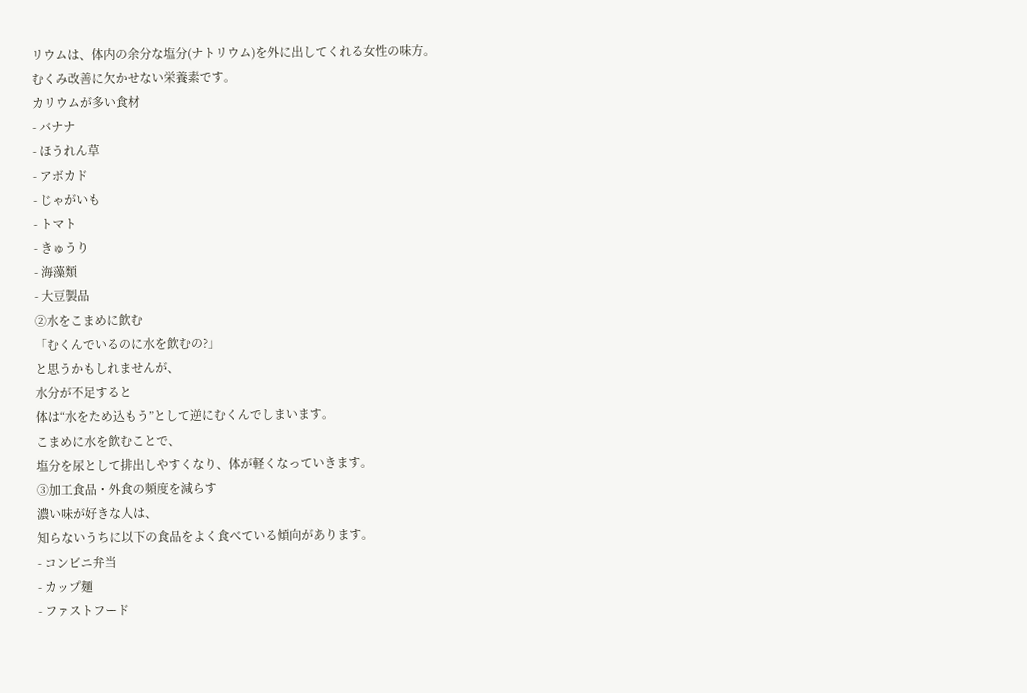リウムは、体内の余分な塩分(ナトリウム)を外に出してくれる女性の味方。
むくみ改善に欠かせない栄養素です。
カリウムが多い食材
- バナナ
- ほうれん草
- アボカド
- じゃがいも
- トマト
- きゅうり
- 海藻類
- 大豆製品
②水をこまめに飲む
「むくんでいるのに水を飲むの?」
と思うかもしれませんが、
水分が不足すると
体は“水をため込もう”として逆にむくんでしまいます。
こまめに水を飲むことで、
塩分を尿として排出しやすくなり、体が軽くなっていきます。
③加工食品・外食の頻度を減らす
濃い味が好きな人は、
知らないうちに以下の食品をよく食べている傾向があります。
- コンビニ弁当
- カップ麺
- ファストフード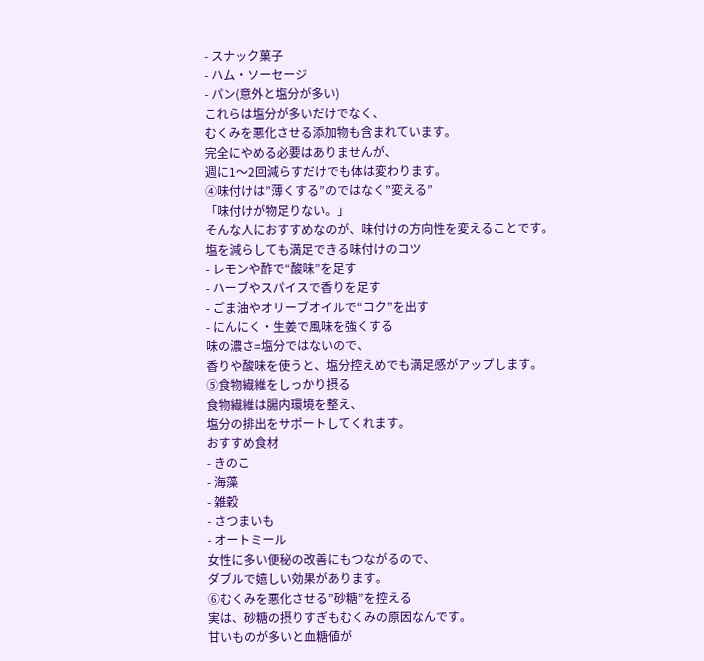- スナック菓子
- ハム・ソーセージ
- パン(意外と塩分が多い)
これらは塩分が多いだけでなく、
むくみを悪化させる添加物も含まれています。
完全にやめる必要はありませんが、
週に1〜2回減らすだけでも体は変わります。
④味付けは”薄くする”のではなく”変える”
「味付けが物足りない。」
そんな人におすすめなのが、味付けの方向性を変えることです。
塩を減らしても満足できる味付けのコツ
- レモンや酢で“酸味”を足す
- ハーブやスパイスで香りを足す
- ごま油やオリーブオイルで“コク”を出す
- にんにく・生姜で風味を強くする
味の濃さ=塩分ではないので、
香りや酸味を使うと、塩分控えめでも満足感がアップします。
⑤食物繊維をしっかり摂る
食物繊維は腸内環境を整え、
塩分の排出をサポートしてくれます。
おすすめ食材
- きのこ
- 海藻
- 雑穀
- さつまいも
- オートミール
女性に多い便秘の改善にもつながるので、
ダブルで嬉しい効果があります。
⑥むくみを悪化させる”砂糖”を控える
実は、砂糖の摂りすぎもむくみの原因なんです。
甘いものが多いと血糖値が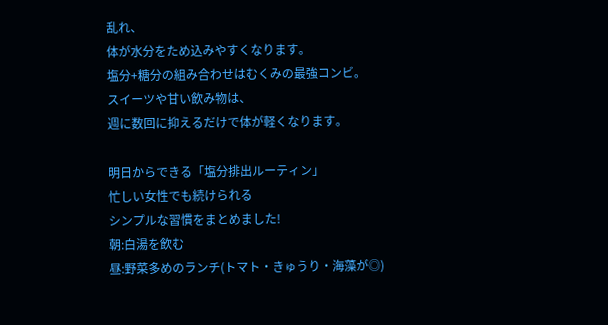乱れ、
体が水分をため込みやすくなります。
塩分+糖分の組み合わせはむくみの最強コンビ。
スイーツや甘い飲み物は、
週に数回に抑えるだけで体が軽くなります。

明日からできる「塩分排出ルーティン」
忙しい女性でも続けられる
シンプルな習慣をまとめました!
朝:白湯を飲む
昼:野菜多めのランチ(トマト・きゅうり・海藻が◎)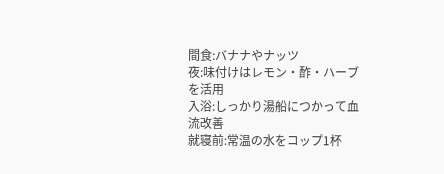間食:バナナやナッツ
夜:味付けはレモン・酢・ハーブを活用
入浴:しっかり湯船につかって血流改善
就寝前:常温の水をコップ1杯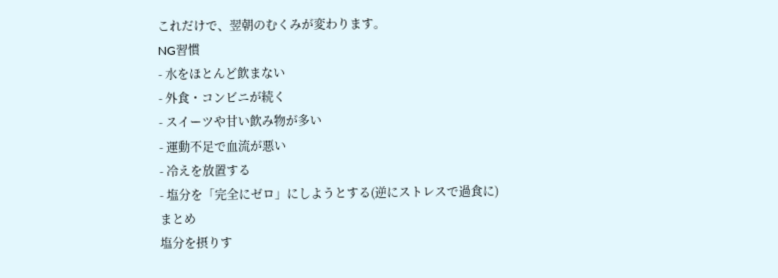これだけで、翌朝のむくみが変わります。
NG習慣
- 水をほとんど飲まない
- 外食・コンビニが続く
- スイーツや甘い飲み物が多い
- 運動不足で血流が悪い
- 冷えを放置する
- 塩分を「完全にゼロ」にしようとする(逆にストレスで過食に)
まとめ
塩分を摂りす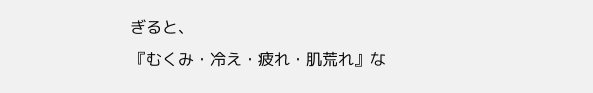ぎると、
『むくみ・冷え・疲れ・肌荒れ』な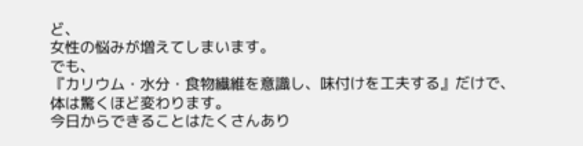ど、
女性の悩みが増えてしまいます。
でも、
『カリウム・水分・食物繊維を意識し、味付けを工夫する』だけで、
体は驚くほど変わります。
今日からできることはたくさんあり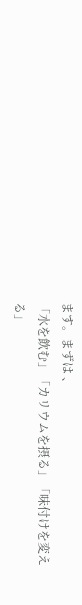ます。まずは 、
「水を飲む」「カリウムを摂る」「味付けを変える」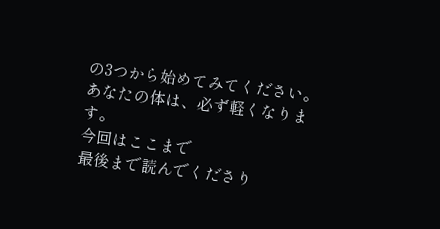の3つから始めてみてください。
あなたの体は、必ず軽くなります。
今回はここまで
最後まで読んでくださり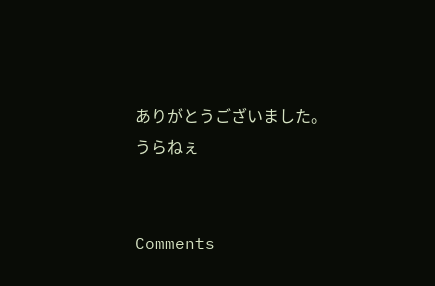ありがとうございました。
うらねぇ


Comments